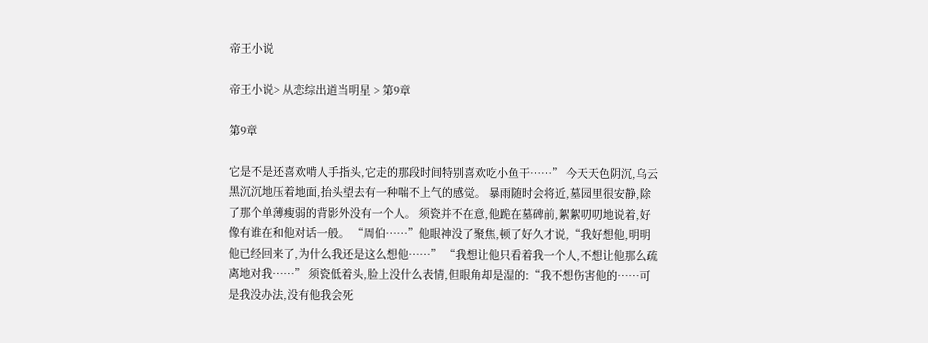帝王小说

帝王小说> 从恋综出道当明星 > 第9章

第9章

它是不是还喜欢啃人手指头,它走的那段时间特别喜欢吃小鱼干……” 今天天色阴沉,乌云黑沉沉地压着地面,抬头望去有一种喘不上气的感觉。 暴雨随时会将近,墓园里很安静,除了那个单薄瘦弱的背影外没有一个人。 须瓷并不在意,他跪在墓碑前,絮絮叨叨地说着,好像有谁在和他对话一般。 “周伯……”他眼神没了聚焦,顿了好久才说,“我好想他,明明他已经回来了,为什么我还是这么想他……” “我想让他只看着我一个人,不想让他那么疏离地对我……” 须瓷低着头,脸上没什么表情,但眼角却是湿的:“我不想伤害他的……可是我没办法,没有他我会死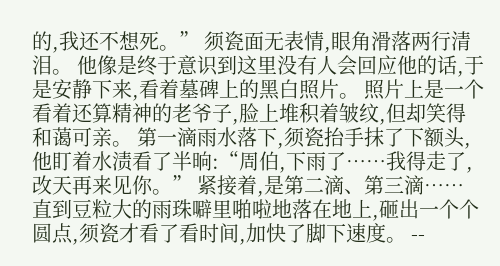的,我还不想死。” 须瓷面无表情,眼角滑落两行清泪。 他像是终于意识到这里没有人会回应他的话,于是安静下来,看着墓碑上的黑白照片。 照片上是一个看着还算精神的老爷子,脸上堆积着皱纹,但却笑得和蔼可亲。 第一滴雨水落下,须瓷抬手抹了下额头,他盯着水渍看了半晌:“周伯,下雨了……我得走了,改天再来见你。” 紧接着,是第二滴、第三滴…… 直到豆粒大的雨珠噼里啪啦地落在地上,砸出一个个圆点,须瓷才看了看时间,加快了脚下速度。 --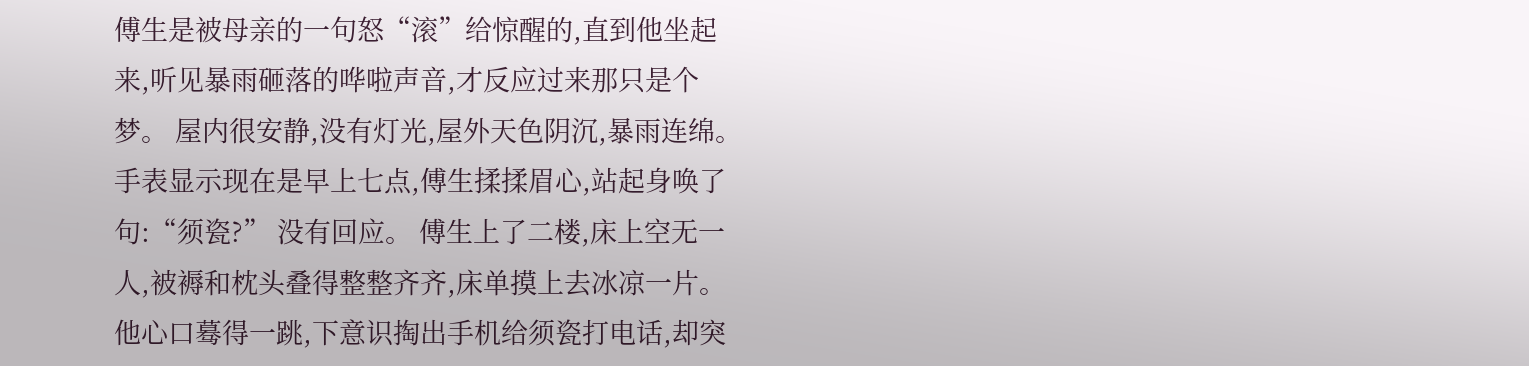傅生是被母亲的一句怒“滚”给惊醒的,直到他坐起来,听见暴雨砸落的哗啦声音,才反应过来那只是个梦。 屋内很安静,没有灯光,屋外天色阴沉,暴雨连绵。 手表显示现在是早上七点,傅生揉揉眉心,站起身唤了句:“须瓷?” 没有回应。 傅生上了二楼,床上空无一人,被褥和枕头叠得整整齐齐,床单摸上去冰凉一片。 他心口蓦得一跳,下意识掏出手机给须瓷打电话,却突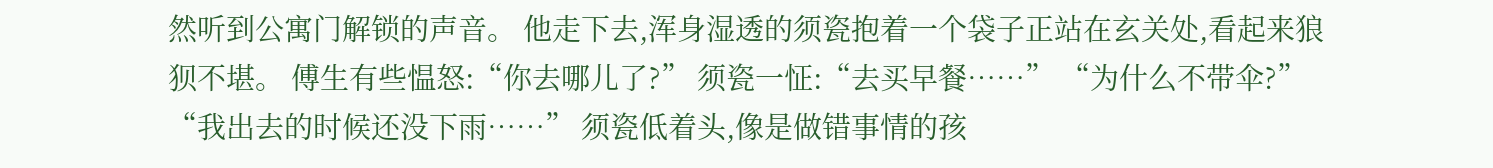然听到公寓门解锁的声音。 他走下去,浑身湿透的须瓷抱着一个袋子正站在玄关处,看起来狼狈不堪。 傅生有些愠怒:“你去哪儿了?” 须瓷一怔:“去买早餐……” “为什么不带伞?” “我出去的时候还没下雨……” 须瓷低着头,像是做错事情的孩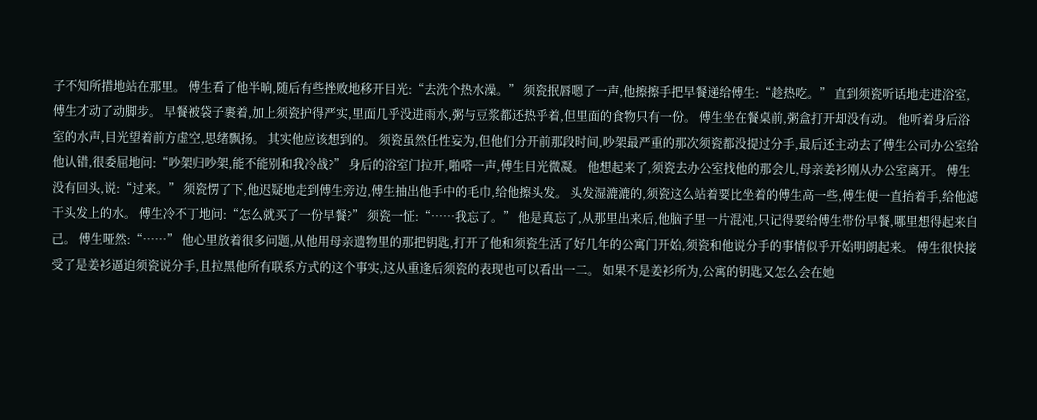子不知所措地站在那里。 傅生看了他半晌,随后有些挫败地移开目光:“去洗个热水澡。” 须瓷抿唇嗯了一声,他擦擦手把早餐递给傅生:“趁热吃。” 直到须瓷听话地走进浴室,傅生才动了动脚步。 早餐被袋子裹着,加上须瓷护得严实,里面几乎没进雨水,粥与豆浆都还热乎着,但里面的食物只有一份。 傅生坐在餐桌前,粥盒打开却没有动。 他听着身后浴室的水声,目光望着前方虚空,思绪飘扬。 其实他应该想到的。 须瓷虽然任性妄为,但他们分开前那段时间,吵架最严重的那次须瓷都没提过分手,最后还主动去了傅生公司办公室给他认错,很委屈地问:“吵架归吵架,能不能别和我冷战?” 身后的浴室门拉开,啪嗒一声,傅生目光微凝。 他想起来了,须瓷去办公室找他的那会儿,母亲姜衫刚从办公室离开。 傅生没有回头,说:“过来。” 须瓷愣了下,他迟疑地走到傅生旁边,傅生抽出他手中的毛巾,给他擦头发。 头发湿漉漉的,须瓷这么站着要比坐着的傅生高一些,傅生便一直抬着手,给他滤干头发上的水。 傅生冷不丁地问:“怎么就买了一份早餐?” 须瓷一怔:“……我忘了。” 他是真忘了,从那里出来后,他脑子里一片混沌,只记得要给傅生带份早餐,哪里想得起来自己。 傅生哑然:“……” 他心里放着很多问题,从他用母亲遗物里的那把钥匙,打开了他和须瓷生活了好几年的公寓门开始,须瓷和他说分手的事情似乎开始明朗起来。 傅生很快接受了是姜衫逼迫须瓷说分手,且拉黑他所有联系方式的这个事实,这从重逢后须瓷的表现也可以看出一二。 如果不是姜衫所为,公寓的钥匙又怎么会在她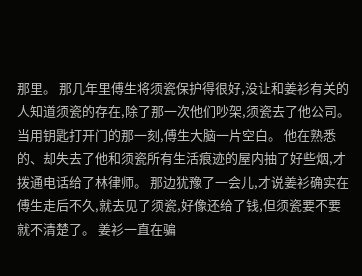那里。 那几年里傅生将须瓷保护得很好,没让和姜衫有关的人知道须瓷的存在,除了那一次他们吵架,须瓷去了他公司。 当用钥匙打开门的那一刻,傅生大脑一片空白。 他在熟悉的、却失去了他和须瓷所有生活痕迹的屋内抽了好些烟,才拨通电话给了林律师。 那边犹豫了一会儿,才说姜衫确实在傅生走后不久,就去见了须瓷,好像还给了钱,但须瓷要不要就不清楚了。 姜衫一直在骗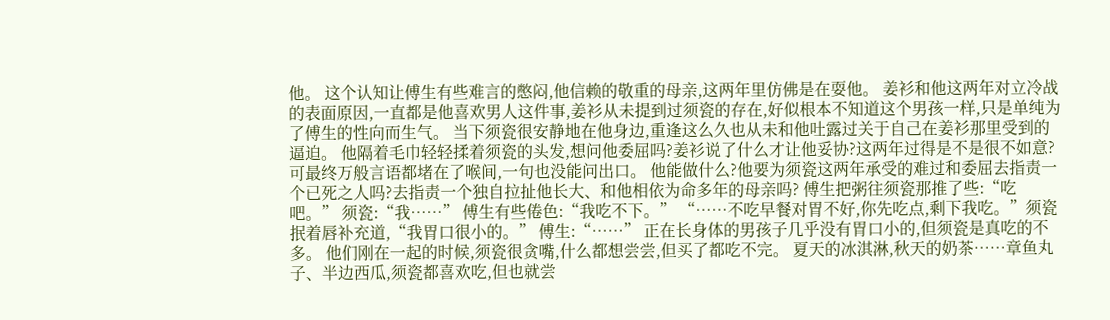他。 这个认知让傅生有些难言的憋闷,他信赖的敬重的母亲,这两年里仿佛是在耍他。 姜衫和他这两年对立冷战的表面原因,一直都是他喜欢男人这件事,姜衫从未提到过须瓷的存在,好似根本不知道这个男孩一样,只是单纯为了傅生的性向而生气。 当下须瓷很安静地在他身边,重逢这么久也从未和他吐露过关于自己在姜衫那里受到的逼迫。 他隔着毛巾轻轻揉着须瓷的头发,想问他委屈吗?姜衫说了什么才让他妥协?这两年过得是不是很不如意? 可最终万般言语都堵在了喉间,一句也没能问出口。 他能做什么?他要为须瓷这两年承受的难过和委屈去指责一个已死之人吗?去指责一个独自拉扯他长大、和他相依为命多年的母亲吗? 傅生把粥往须瓷那推了些:“吃吧。” 须瓷:“我……” 傅生有些倦色:“我吃不下。” “……不吃早餐对胃不好,你先吃点,剩下我吃。”须瓷抿着唇补充道,“我胃口很小的。” 傅生:“……” 正在长身体的男孩子几乎没有胃口小的,但须瓷是真吃的不多。 他们刚在一起的时候,须瓷很贪嘴,什么都想尝尝,但买了都吃不完。 夏天的冰淇淋,秋天的奶茶……章鱼丸子、半边西瓜,须瓷都喜欢吃,但也就尝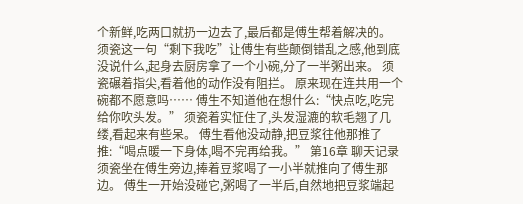个新鲜,吃两口就扔一边去了,最后都是傅生帮着解决的。 须瓷这一句“剩下我吃”让傅生有些颠倒错乱之感,他到底没说什么,起身去厨房拿了一个小碗,分了一半粥出来。 须瓷碾着指尖,看着他的动作没有阻拦。 原来现在连共用一个碗都不愿意吗…… 傅生不知道他在想什么:“快点吃,吃完给你吹头发。” 须瓷着实怔住了,头发湿漉的软毛翘了几缕,看起来有些呆。 傅生看他没动静,把豆浆往他那推了推:“喝点暖一下身体,喝不完再给我。” 第16章 聊天记录 须瓷坐在傅生旁边,捧着豆浆喝了一小半就推向了傅生那边。 傅生一开始没碰它,粥喝了一半后,自然地把豆浆端起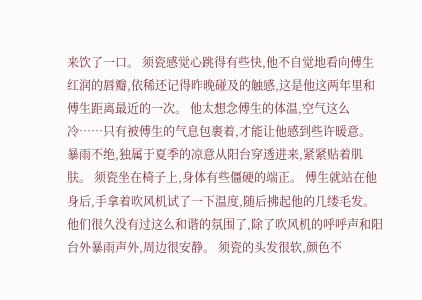来饮了一口。 须瓷感觉心跳得有些快,他不自觉地看向傅生红润的唇瓣,依稀还记得昨晚碰及的触感,这是他这两年里和傅生距离最近的一次。 他太想念傅生的体温,空气这么冷……只有被傅生的气息包裹着,才能让他感到些许暖意。 暴雨不绝,独属于夏季的凉意从阳台穿透进来,紧紧贴着肌肤。 须瓷坐在椅子上,身体有些僵硬的端正。 傅生就站在他身后,手拿着吹风机试了一下温度,随后拂起他的几缕毛发。 他们很久没有过这么和谐的氛围了,除了吹风机的呼呼声和阳台外暴雨声外,周边很安静。 须瓷的头发很软,颜色不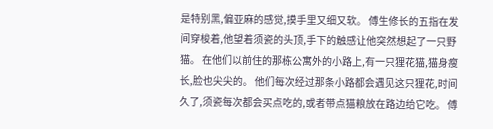是特别黑,偏亚麻的感觉,摸手里又细又软。 傅生修长的五指在发间穿梭着,他望着须瓷的头顶,手下的触感让他突然想起了一只野猫。 在他们以前住的那栋公寓外的小路上,有一只狸花猫,猫身瘦长,脸也尖尖的。 他们每次经过那条小路都会遇见这只狸花,时间久了,须瓷每次都会买点吃的,或者带点猫粮放在路边给它吃。 傅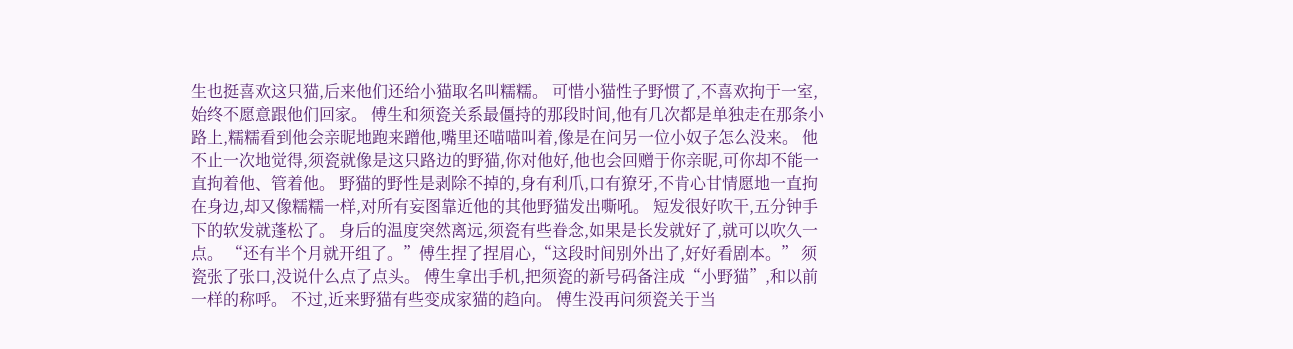生也挺喜欢这只猫,后来他们还给小猫取名叫糯糯。 可惜小猫性子野惯了,不喜欢拘于一室,始终不愿意跟他们回家。 傅生和须瓷关系最僵持的那段时间,他有几次都是单独走在那条小路上,糯糯看到他会亲昵地跑来蹭他,嘴里还喵喵叫着,像是在问另一位小奴子怎么没来。 他不止一次地觉得,须瓷就像是这只路边的野猫,你对他好,他也会回赠于你亲昵,可你却不能一直拘着他、管着他。 野猫的野性是剥除不掉的,身有利爪,口有獠牙,不肯心甘情愿地一直拘在身边,却又像糯糯一样,对所有妄图靠近他的其他野猫发出嘶吼。 短发很好吹干,五分钟手下的软发就蓬松了。 身后的温度突然离远,须瓷有些眷念,如果是长发就好了,就可以吹久一点。 “还有半个月就开组了。”傅生捏了捏眉心,“这段时间别外出了,好好看剧本。” 须瓷张了张口,没说什么点了点头。 傅生拿出手机,把须瓷的新号码备注成“小野猫”,和以前一样的称呼。 不过,近来野猫有些变成家猫的趋向。 傅生没再问须瓷关于当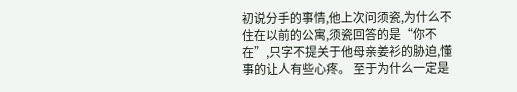初说分手的事情,他上次问须瓷,为什么不住在以前的公寓,须瓷回答的是“你不在”,只字不提关于他母亲姜衫的胁迫,懂事的让人有些心疼。 至于为什么一定是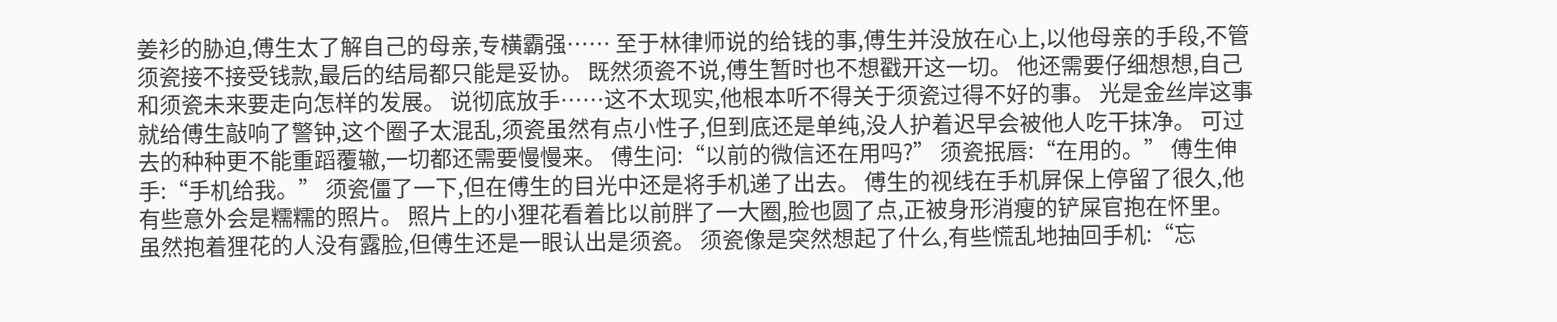姜衫的胁迫,傅生太了解自己的母亲,专横霸强…… 至于林律师说的给钱的事,傅生并没放在心上,以他母亲的手段,不管须瓷接不接受钱款,最后的结局都只能是妥协。 既然须瓷不说,傅生暂时也不想戳开这一切。 他还需要仔细想想,自己和须瓷未来要走向怎样的发展。 说彻底放手……这不太现实,他根本听不得关于须瓷过得不好的事。 光是金丝岸这事就给傅生敲响了警钟,这个圈子太混乱,须瓷虽然有点小性子,但到底还是单纯,没人护着迟早会被他人吃干抹净。 可过去的种种更不能重蹈覆辙,一切都还需要慢慢来。 傅生问:“以前的微信还在用吗?” 须瓷抿唇:“在用的。” 傅生伸手:“手机给我。” 须瓷僵了一下,但在傅生的目光中还是将手机递了出去。 傅生的视线在手机屏保上停留了很久,他有些意外会是糯糯的照片。 照片上的小狸花看着比以前胖了一大圈,脸也圆了点,正被身形消瘦的铲屎官抱在怀里。 虽然抱着狸花的人没有露脸,但傅生还是一眼认出是须瓷。 须瓷像是突然想起了什么,有些慌乱地抽回手机:“忘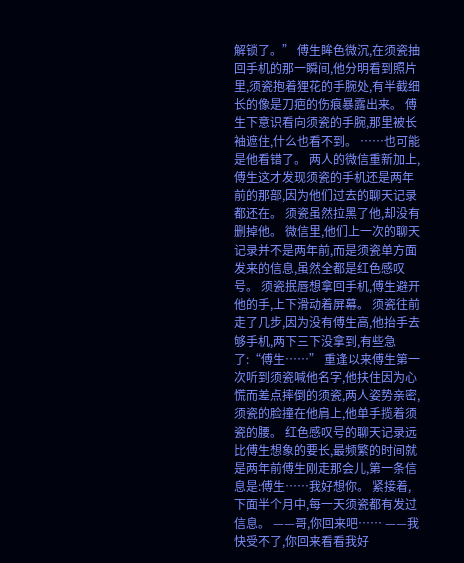解锁了。” 傅生眸色微沉,在须瓷抽回手机的那一瞬间,他分明看到照片里,须瓷抱着狸花的手腕处,有半截细长的像是刀疤的伤痕暴露出来。 傅生下意识看向须瓷的手腕,那里被长袖遮住,什么也看不到。 ……也可能是他看错了。 两人的微信重新加上,傅生这才发现须瓷的手机还是两年前的那部,因为他们过去的聊天记录都还在。 须瓷虽然拉黑了他,却没有删掉他。 微信里,他们上一次的聊天记录并不是两年前,而是须瓷单方面发来的信息,虽然全都是红色感叹号。 须瓷抿唇想拿回手机,傅生避开他的手,上下滑动着屏幕。 须瓷往前走了几步,因为没有傅生高,他抬手去够手机,两下三下没拿到,有些急了:“傅生……” 重逢以来傅生第一次听到须瓷喊他名字,他扶住因为心慌而差点摔倒的须瓷,两人姿势亲密,须瓷的脸撞在他肩上,他单手揽着须瓷的腰。 红色感叹号的聊天记录远比傅生想象的要长,最频繁的时间就是两年前傅生刚走那会儿,第一条信息是:傅生……我好想你。 紧接着,下面半个月中,每一天须瓷都有发过信息。 ——哥,你回来吧…… ——我快受不了,你回来看看我好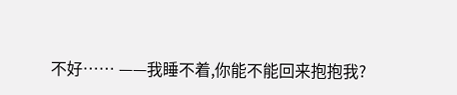不好…… ——我睡不着,你能不能回来抱抱我?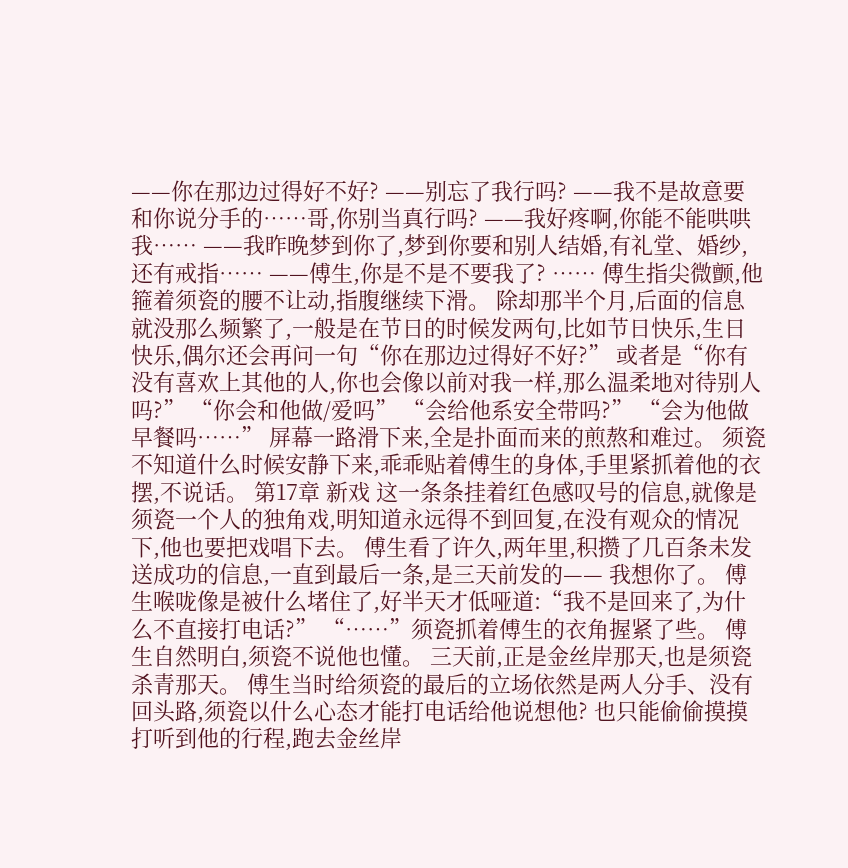——你在那边过得好不好? ——别忘了我行吗? ——我不是故意要和你说分手的……哥,你别当真行吗? ——我好疼啊,你能不能哄哄我…… ——我昨晚梦到你了,梦到你要和别人结婚,有礼堂、婚纱,还有戒指…… ——傅生,你是不是不要我了? …… 傅生指尖微颤,他箍着须瓷的腰不让动,指腹继续下滑。 除却那半个月,后面的信息就没那么频繁了,一般是在节日的时候发两句,比如节日快乐,生日快乐,偶尔还会再问一句“你在那边过得好不好?” 或者是“你有没有喜欢上其他的人,你也会像以前对我一样,那么温柔地对待别人吗?” “你会和他做/爱吗” “会给他系安全带吗?” “会为他做早餐吗……” 屏幕一路滑下来,全是扑面而来的煎熬和难过。 须瓷不知道什么时候安静下来,乖乖贴着傅生的身体,手里紧抓着他的衣摆,不说话。 第17章 新戏 这一条条挂着红色感叹号的信息,就像是须瓷一个人的独角戏,明知道永远得不到回复,在没有观众的情况下,他也要把戏唱下去。 傅生看了许久,两年里,积攒了几百条未发送成功的信息,一直到最后一条,是三天前发的—— 我想你了。 傅生喉咙像是被什么堵住了,好半天才低哑道:“我不是回来了,为什么不直接打电话?” “……”须瓷抓着傅生的衣角握紧了些。 傅生自然明白,须瓷不说他也懂。 三天前,正是金丝岸那天,也是须瓷杀青那天。 傅生当时给须瓷的最后的立场依然是两人分手、没有回头路,须瓷以什么心态才能打电话给他说想他? 也只能偷偷摸摸打听到他的行程,跑去金丝岸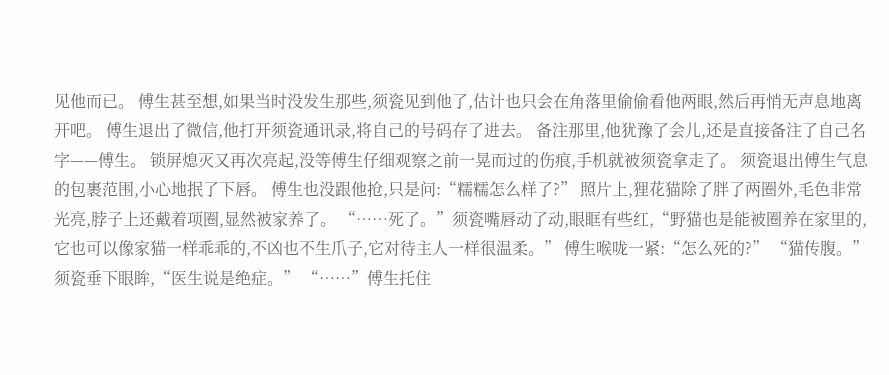见他而已。 傅生甚至想,如果当时没发生那些,须瓷见到他了,估计也只会在角落里偷偷看他两眼,然后再悄无声息地离开吧。 傅生退出了微信,他打开须瓷通讯录,将自己的号码存了进去。 备注那里,他犹豫了会儿,还是直接备注了自己名字——傅生。 锁屏熄灭又再次亮起,没等傅生仔细观察之前一晃而过的伤痕,手机就被须瓷拿走了。 须瓷退出傅生气息的包裹范围,小心地抿了下唇。 傅生也没跟他抢,只是问:“糯糯怎么样了?” 照片上,狸花猫除了胖了两圈外,毛色非常光亮,脖子上还戴着项圈,显然被家养了。 “……死了。”须瓷嘴唇动了动,眼眶有些红,“野猫也是能被圈养在家里的,它也可以像家猫一样乖乖的,不凶也不生爪子,它对待主人一样很温柔。” 傅生喉咙一紧:“怎么死的?” “猫传腹。”须瓷垂下眼眸,“医生说是绝症。” “……”傅生托住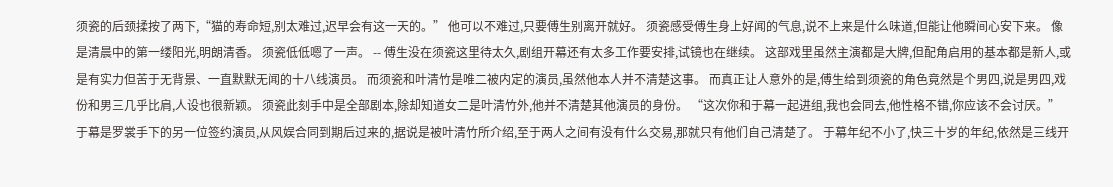须瓷的后颈揉按了两下,“猫的寿命短,别太难过,迟早会有这一天的。” 他可以不难过,只要傅生别离开就好。 须瓷感受傅生身上好闻的气息,说不上来是什么味道,但能让他瞬间心安下来。 像是清晨中的第一缕阳光,明朗清香。 须瓷低低嗯了一声。 -- 傅生没在须瓷这里待太久,剧组开幕还有太多工作要安排,试镜也在继续。 这部戏里虽然主演都是大牌,但配角启用的基本都是新人,或是有实力但苦于无背景、一直默默无闻的十八线演员。 而须瓷和叶清竹是唯二被内定的演员,虽然他本人并不清楚这事。 而真正让人意外的是,傅生给到须瓷的角色竟然是个男四,说是男四,戏份和男三几乎比肩,人设也很新颖。 须瓷此刻手中是全部剧本,除却知道女二是叶清竹外,他并不清楚其他演员的身份。 “这次你和于幕一起进组,我也会同去,他性格不错,你应该不会讨厌。” 于幕是罗裳手下的另一位签约演员,从风娱合同到期后过来的,据说是被叶清竹所介绍,至于两人之间有没有什么交易,那就只有他们自己清楚了。 于幕年纪不小了,快三十岁的年纪,依然是三线开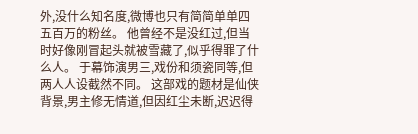外,没什么知名度,微博也只有简简单单四五百万的粉丝。 他曾经不是没红过,但当时好像刚冒起头就被雪藏了,似乎得罪了什么人。 于幕饰演男三,戏份和须瓷同等,但两人人设截然不同。 这部戏的题材是仙侠背景,男主修无情道,但因红尘未断,迟迟得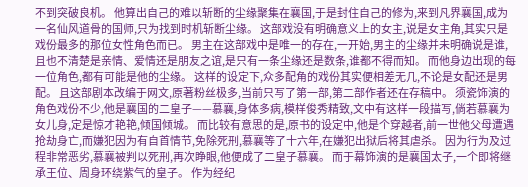不到突破良机。 他算出自己的难以斩断的尘缘聚集在襄国,于是封住自己的修为,来到凡界襄国,成为一名仙风道骨的国师,只为找到时机斩断尘缘。 这部戏没有明确意义上的女主,说是女主角,其实只是戏份最多的那位女性角色而已。 男主在这部戏中是唯一的存在,一开始,男主的尘缘并未明确说是谁,且也不清楚是亲情、爱情还是朋友之谊,是只有一条尘缘还是数条,谁都不得而知。 而他身边出现的每一位角色,都有可能是他的尘缘。 这样的设定下,众多配角的戏份其实便相差无几,不论是女配还是男配。 且这部剧本改编于网文,原著粉丝极多,当前只写了第一部,第二部作者还在存稿中。 须瓷饰演的角色戏份不少,他是襄国的二皇子——慕襄,身体多病,模样俊秀精致,文中有这样一段描写,倘若慕襄为女儿身,定是惊才艳艳,倾国倾城。 而比较有意思的是,原书的设定中,他是个穿越者,前一世他父母遭遇抢劫身亡,而嫌犯因为有自首情节,免除死刑,慕襄等了十六年,在嫌犯出狱后将其虐杀。 因为行为及过程非常恶劣,慕襄被判以死刑,再次睁眼,他便成了二皇子慕襄。 而于幕饰演的是襄国太子,一个即将继承王位、周身环绕紫气的皇子。 作为经纪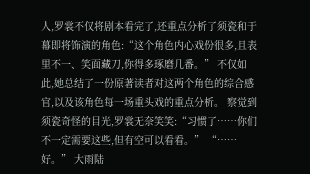人,罗裳不仅将剧本看完了,还重点分析了须瓷和于幕即将饰演的角色:“这个角色内心戏份很多,且表里不一、笑面藏刀,你得多琢磨几番。” 不仅如此,她总结了一份原著读者对这两个角色的综合感官,以及该角色每一场重头戏的重点分析。 察觉到须瓷奇怪的目光,罗裳无奈笑笑:“习惯了……你们不一定需要这些,但有空可以看看。” “……好。” 大雨陆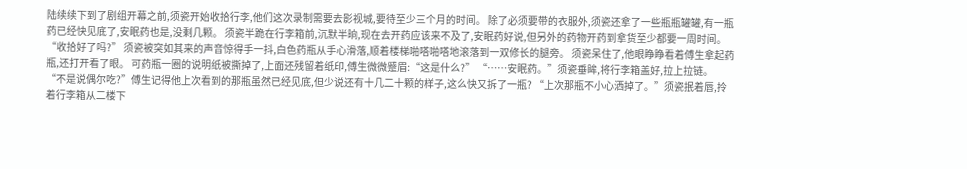陆续续下到了剧组开幕之前,须瓷开始收拾行李,他们这次录制需要去影视城,要待至少三个月的时间。 除了必须要带的衣服外,须瓷还拿了一些瓶瓶罐罐,有一瓶药已经快见底了,安眠药也是,没剩几颗。 须瓷半跪在行李箱前,沉默半晌,现在去开药应该来不及了,安眠药好说,但另外的药物开药到拿货至少都要一周时间。 “收拾好了吗?” 须瓷被突如其来的声音惊得手一抖,白色药瓶从手心滑落,顺着楼梯啪嗒啪嗒地滚落到一双修长的腿旁。 须瓷呆住了,他眼睁睁看着傅生拿起药瓶,还打开看了眼。 可药瓶一圈的说明纸被撕掉了,上面还残留着纸印,傅生微微蹙眉:“这是什么?” “……安眠药。”须瓷垂眸,将行李箱盖好,拉上拉链。 “不是说偶尔吃?”傅生记得他上次看到的那瓶虽然已经见底,但少说还有十几二十颗的样子,这么快又拆了一瓶? “上次那瓶不小心洒掉了。”须瓷抿着唇,拎着行李箱从二楼下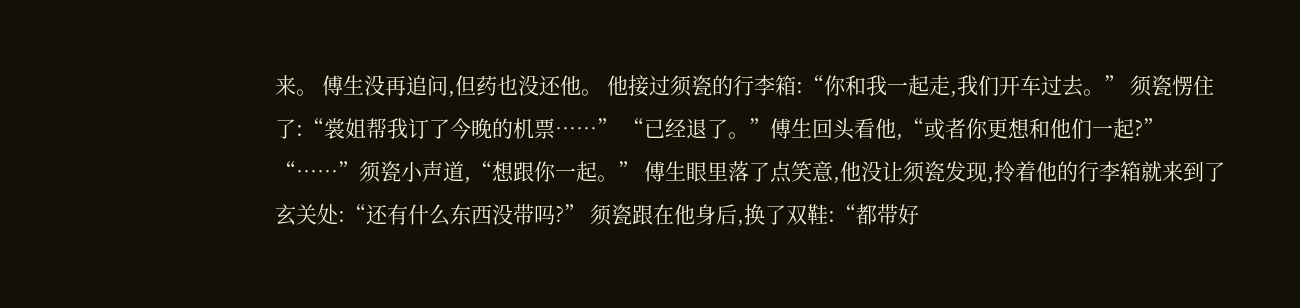来。 傅生没再追问,但药也没还他。 他接过须瓷的行李箱:“你和我一起走,我们开车过去。” 须瓷愣住了:“裳姐帮我订了今晚的机票……” “已经退了。”傅生回头看他,“或者你更想和他们一起?” “……”须瓷小声道,“想跟你一起。” 傅生眼里落了点笑意,他没让须瓷发现,拎着他的行李箱就来到了玄关处:“还有什么东西没带吗?” 须瓷跟在他身后,换了双鞋:“都带好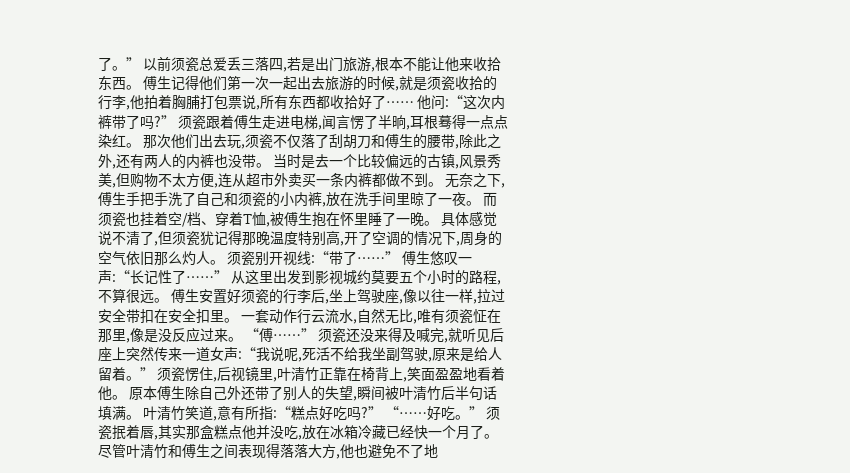了。” 以前须瓷总爱丢三落四,若是出门旅游,根本不能让他来收拾东西。 傅生记得他们第一次一起出去旅游的时候,就是须瓷收拾的行李,他拍着胸脯打包票说,所有东西都收拾好了…… 他问:“这次内裤带了吗?” 须瓷跟着傅生走进电梯,闻言愣了半晌,耳根蓦得一点点染红。 那次他们出去玩,须瓷不仅落了刮胡刀和傅生的腰带,除此之外,还有两人的内裤也没带。 当时是去一个比较偏远的古镇,风景秀美,但购物不太方便,连从超市外卖买一条内裤都做不到。 无奈之下,傅生手把手洗了自己和须瓷的小内裤,放在洗手间里晾了一夜。 而须瓷也挂着空/档、穿着T恤,被傅生抱在怀里睡了一晚。 具体感觉说不清了,但须瓷犹记得那晚温度特别高,开了空调的情况下,周身的空气依旧那么灼人。 须瓷别开视线:“带了……” 傅生悠叹一声:“长记性了……” 从这里出发到影视城约莫要五个小时的路程,不算很远。 傅生安置好须瓷的行李后,坐上驾驶座,像以往一样,拉过安全带扣在安全扣里。 一套动作行云流水,自然无比,唯有须瓷怔在那里,像是没反应过来。 “傅……” 须瓷还没来得及喊完,就听见后座上突然传来一道女声:“我说呢,死活不给我坐副驾驶,原来是给人留着。” 须瓷愣住,后视镜里,叶清竹正靠在椅背上,笑面盈盈地看着他。 原本傅生除自己外还带了别人的失望,瞬间被叶清竹后半句话填满。 叶清竹笑道,意有所指:“糕点好吃吗?” “……好吃。” 须瓷抿着唇,其实那盒糕点他并没吃,放在冰箱冷藏已经快一个月了。 尽管叶清竹和傅生之间表现得落落大方,他也避免不了地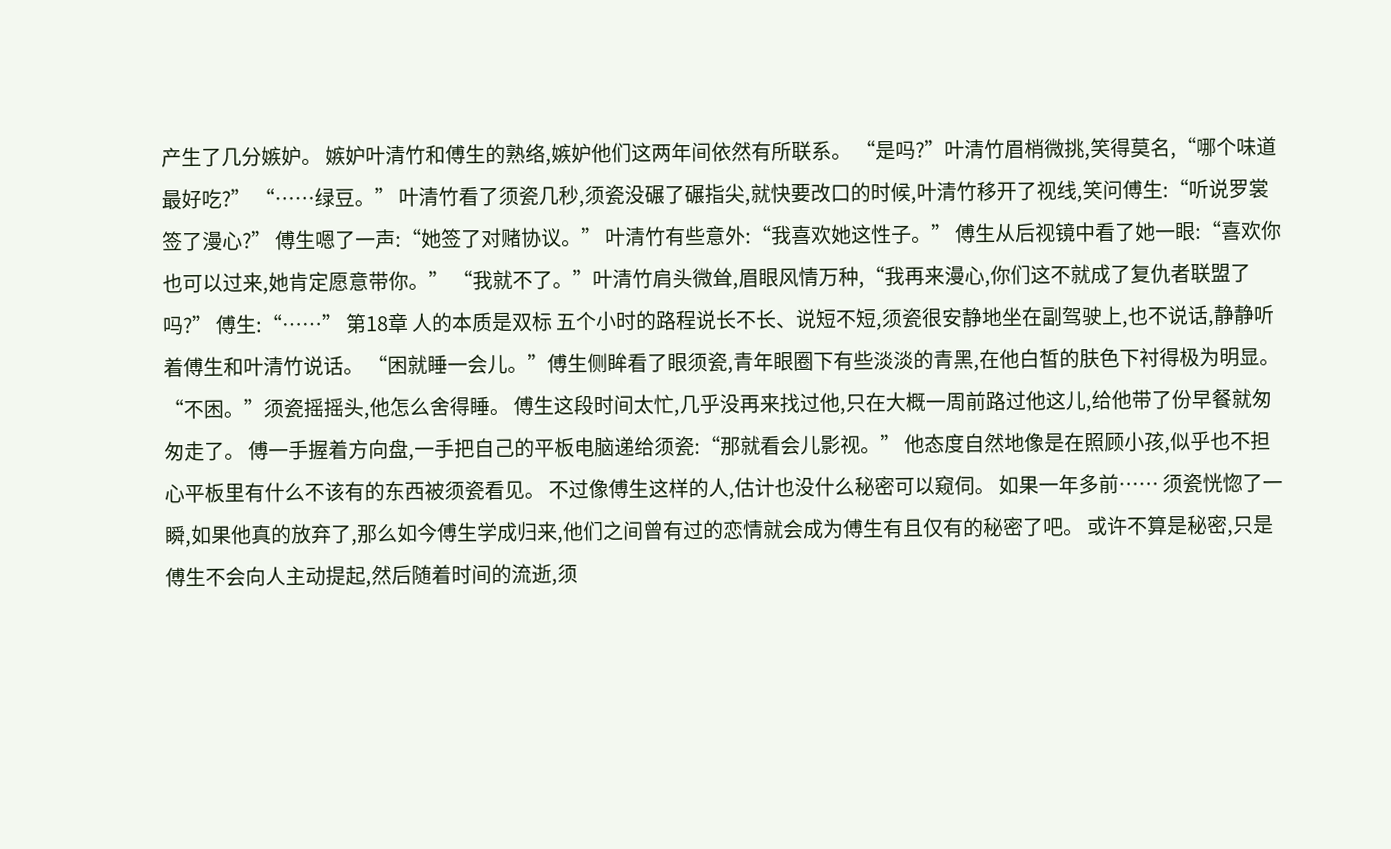产生了几分嫉妒。 嫉妒叶清竹和傅生的熟络,嫉妒他们这两年间依然有所联系。 “是吗?”叶清竹眉梢微挑,笑得莫名,“哪个味道最好吃?” “……绿豆。” 叶清竹看了须瓷几秒,须瓷没碾了碾指尖,就快要改口的时候,叶清竹移开了视线,笑问傅生:“听说罗裳签了漫心?” 傅生嗯了一声:“她签了对赌协议。” 叶清竹有些意外:“我喜欢她这性子。” 傅生从后视镜中看了她一眼:“喜欢你也可以过来,她肯定愿意带你。” “我就不了。”叶清竹肩头微耸,眉眼风情万种,“我再来漫心,你们这不就成了复仇者联盟了吗?” 傅生:“……” 第18章 人的本质是双标 五个小时的路程说长不长、说短不短,须瓷很安静地坐在副驾驶上,也不说话,静静听着傅生和叶清竹说话。 “困就睡一会儿。”傅生侧眸看了眼须瓷,青年眼圈下有些淡淡的青黑,在他白皙的肤色下衬得极为明显。 “不困。”须瓷摇摇头,他怎么舍得睡。 傅生这段时间太忙,几乎没再来找过他,只在大概一周前路过他这儿,给他带了份早餐就匆匆走了。 傅一手握着方向盘,一手把自己的平板电脑递给须瓷:“那就看会儿影视。” 他态度自然地像是在照顾小孩,似乎也不担心平板里有什么不该有的东西被须瓷看见。 不过像傅生这样的人,估计也没什么秘密可以窥伺。 如果一年多前…… 须瓷恍惚了一瞬,如果他真的放弃了,那么如今傅生学成归来,他们之间曾有过的恋情就会成为傅生有且仅有的秘密了吧。 或许不算是秘密,只是傅生不会向人主动提起,然后随着时间的流逝,须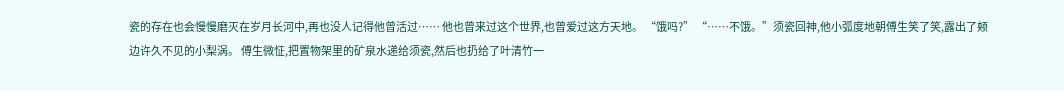瓷的存在也会慢慢磨灭在岁月长河中,再也没人记得他曾活过…… 他也曾来过这个世界,也曾爱过这方天地。 “饿吗?” “……不饿。”须瓷回神,他小弧度地朝傅生笑了笑,露出了颊边许久不见的小梨涡。 傅生微怔,把置物架里的矿泉水递给须瓷,然后也扔给了叶清竹一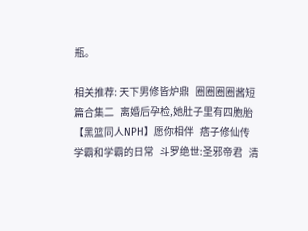瓶。

相关推荐: 天下男修皆炉鼎   圈圈圈圈酱短篇合集二   离婚后孕检,她肚子里有四胞胎   【黑篮同人NPH】愿你相伴   痞子修仙传   学霸和学霸的日常   斗罗绝世:圣邪帝君   清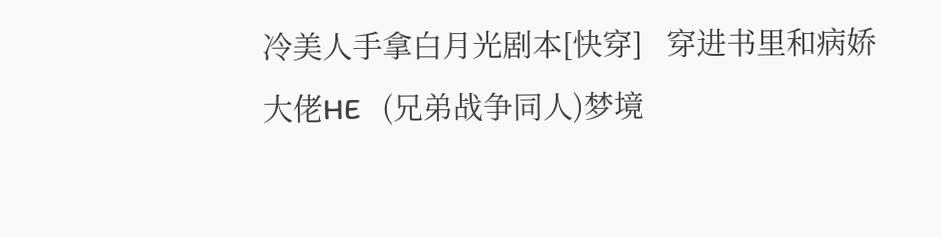冷美人手拿白月光剧本[快穿]   穿进书里和病娇大佬HE   (兄弟战争同人)梦境